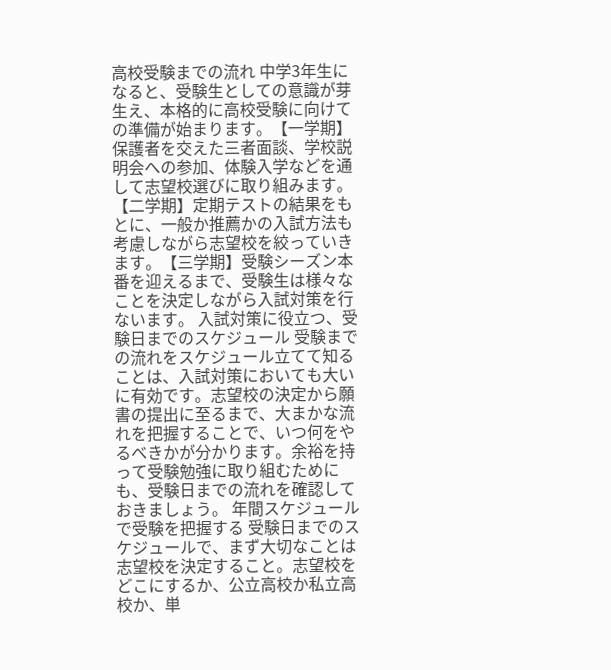高校受験までの流れ 中学3年生になると、受験生としての意識が芽生え、本格的に高校受験に向けての準備が始まります。【一学期】保護者を交えた三者面談、学校説明会への参加、体験入学などを通して志望校選びに取り組みます。【二学期】定期テストの結果をもとに、一般か推薦かの入試方法も考慮しながら志望校を絞っていきます。【三学期】受験シーズン本番を迎えるまで、受験生は様々なことを決定しながら入試対策を行ないます。 入試対策に役立つ、受験日までのスケジュール 受験までの流れをスケジュール立てて知ることは、入試対策においても大いに有効です。志望校の決定から願書の提出に至るまで、大まかな流れを把握することで、いつ何をやるべきかが分かります。余裕を持って受験勉強に取り組むためにも、受験日までの流れを確認しておきましょう。 年間スケジュールで受験を把握する 受験日までのスケジュールで、まず大切なことは志望校を決定すること。志望校をどこにするか、公立高校か私立高校か、単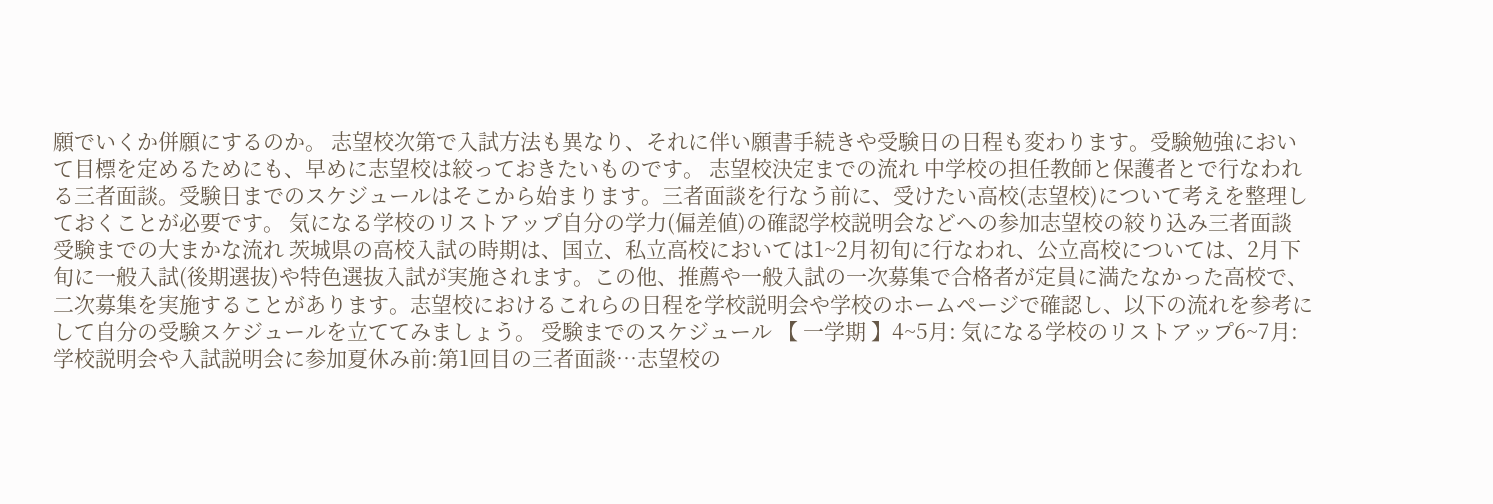願でいくか併願にするのか。 志望校次第で入試方法も異なり、それに伴い願書手続きや受験日の日程も変わります。受験勉強において目標を定めるためにも、早めに志望校は絞っておきたいものです。 志望校決定までの流れ 中学校の担任教師と保護者とで行なわれる三者面談。受験日までのスケジュールはそこから始まります。三者面談を行なう前に、受けたい高校(志望校)について考えを整理しておくことが必要です。 気になる学校のリストアップ自分の学力(偏差値)の確認学校説明会などへの参加志望校の絞り込み三者面談 受験までの大まかな流れ 茨城県の高校入試の時期は、国立、私立高校においては1~2月初旬に行なわれ、公立高校については、2月下旬に一般入試(後期選抜)や特色選抜入試が実施されます。この他、推薦や一般入試の一次募集で合格者が定員に満たなかった高校で、二次募集を実施することがあります。志望校におけるこれらの日程を学校説明会や学校のホームページで確認し、以下の流れを参考にして自分の受験スケジュールを立ててみましょう。 受験までのスケジュール 【 一学期 】4~5月: 気になる学校のリストアップ6~7月: 学校説明会や入試説明会に参加夏休み前:第1回目の三者面談…志望校の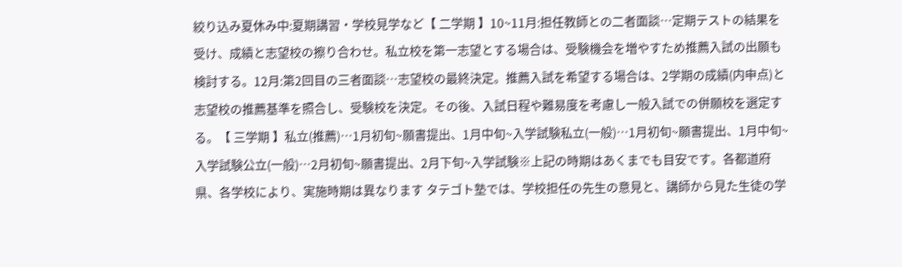絞り込み夏休み中:夏期講習・学校見学など【 二学期 】10~11月:担任教師との二者面談…定期テストの結果を受け、成績と志望校の擦り合わせ。私立校を第一志望とする場合は、受験機会を増やすため推薦入試の出願も検討する。12月:第2回目の三者面談…志望校の最終決定。推薦入試を希望する場合は、2学期の成績(内申点)と志望校の推薦基準を照合し、受験校を決定。その後、入試日程や難易度を考慮し一般入試での併願校を選定する。【 三学期 】私立(推薦)…1月初旬~願書提出、1月中旬~入学試験私立(一般)…1月初旬~願書提出、1月中旬~入学試験公立(一般)…2月初旬~願書提出、2月下旬~入学試験※上記の時期はあくまでも目安です。各都道府県、各学校により、実施時期は異なります タテゴト塾では、学校担任の先生の意見と、講師から見た生徒の学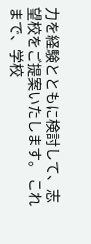力を経験とともに検討して、志望校をご提案いたします。 これまで、学校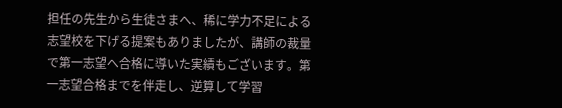担任の先生から生徒さまへ、稀に学力不足による志望校を下げる提案もありましたが、講師の裁量で第一志望へ合格に導いた実績もございます。第一志望合格までを伴走し、逆算して学習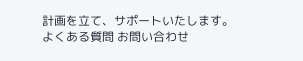計画を立て、サポートいたします。 よくある質問 お問い合わせ